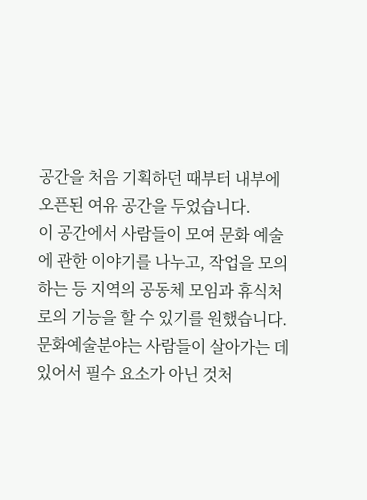공간을 처음 기획하던 때부터 내부에 오픈된 여유 공간을 두었습니다.
이 공간에서 사람들이 모여 문화 예술에 관한 이야기를 나누고, 작업을 모의하는 등 지역의 공동체 모임과 휴식처로의 기능을 할 수 있기를 원했습니다.
문화예술분야는 사람들이 살아가는 데 있어서 필수 요소가 아닌 것처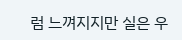럼 느껴지지만 실은 우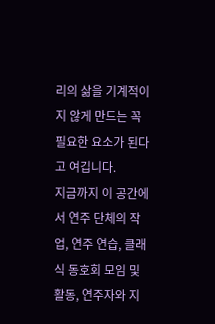리의 삶을 기계적이지 않게 만드는 꼭 필요한 요소가 된다고 여깁니다.
지금까지 이 공간에서 연주 단체의 작업, 연주 연습, 클래식 동호회 모임 및 활동, 연주자와 지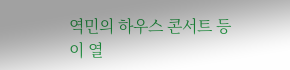역민의 하우스 콘서트 등이 열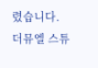렸습니다.
더뮤엘 스튜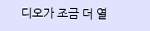디오가 조금 더 열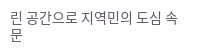린 공간으로 지역민의 도심 속 문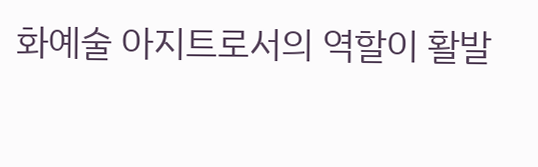화예술 아지트로서의 역할이 활발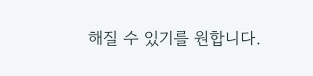해질 수 있기를 원합니다.